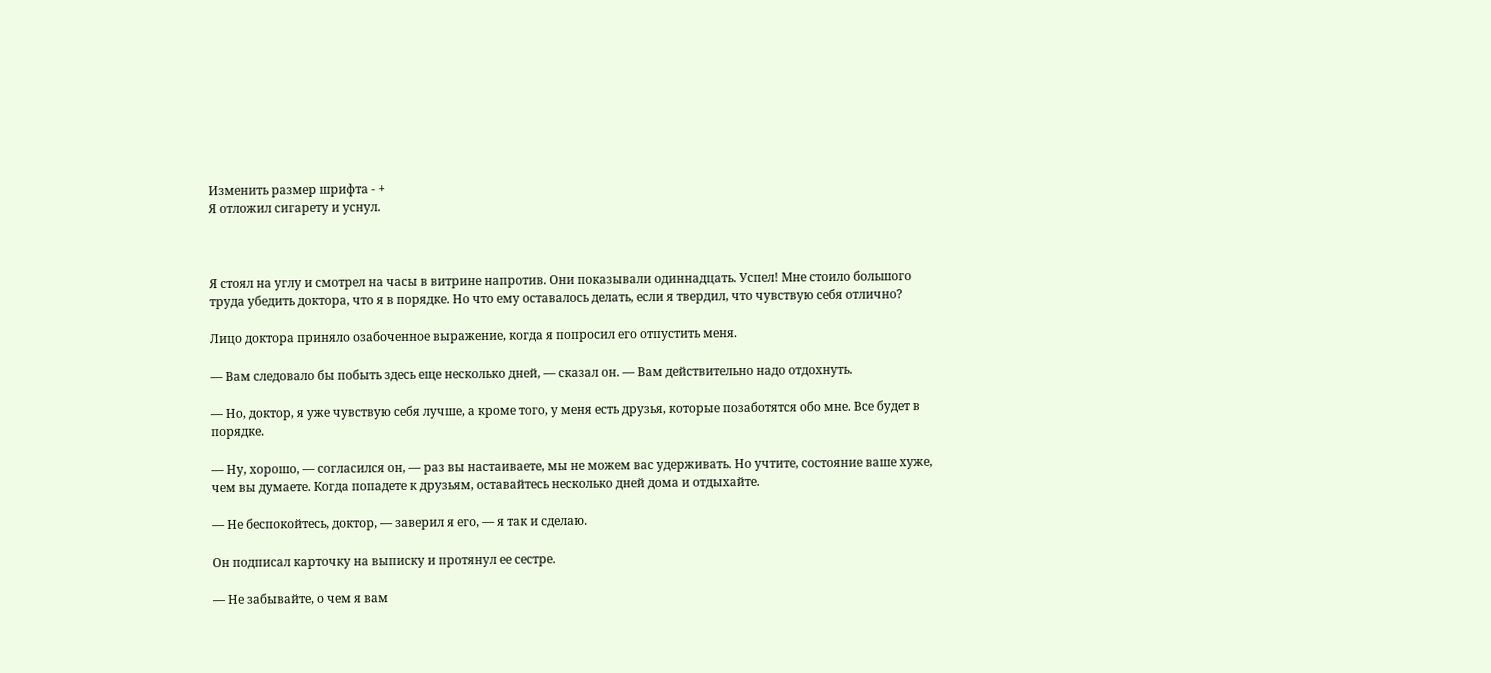Изменить размер шрифта - +
Я отложил сигарету и уснул.



Я стоял на углу и смотрел на часы в витрине напротив. Они показывали одиннадцать. Успел! Мне стоило большого труда убедить доктора, что я в порядке. Но что ему оставалось делать, если я твердил, что чувствую себя отлично?

Лицо доктора приняло озабоченное выражение, когда я попросил его отпустить меня.

— Вам следовало бы побыть здесь еще несколько дней, — сказал он. — Вам действительно надо отдохнуть.

— Но, доктор, я уже чувствую себя лучше, а кроме того, у меня есть друзья, которые позаботятся обо мне. Все будет в порядке.

— Ну, хорошо, — согласился он, — раз вы настаиваете, мы не можем вас удерживать. Но учтите, состояние ваше хуже, чем вы думаете. Когда попадете к друзьям, оставайтесь несколько дней дома и отдыхайте.

— Не беспокойтесь, доктор, — заверил я его, — я так и сделаю.

Он подписал карточку на выписку и протянул ее сестре.

— Не забывайте, о чем я вам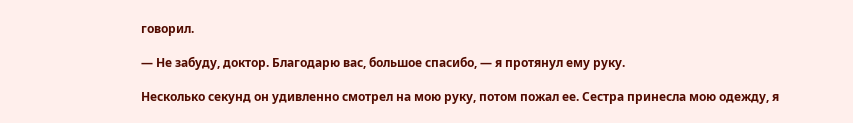говорил.

— Не забуду, доктор. Благодарю вас, большое спасибо, — я протянул ему руку.

Несколько секунд он удивленно смотрел на мою руку, потом пожал ее. Сестра принесла мою одежду, я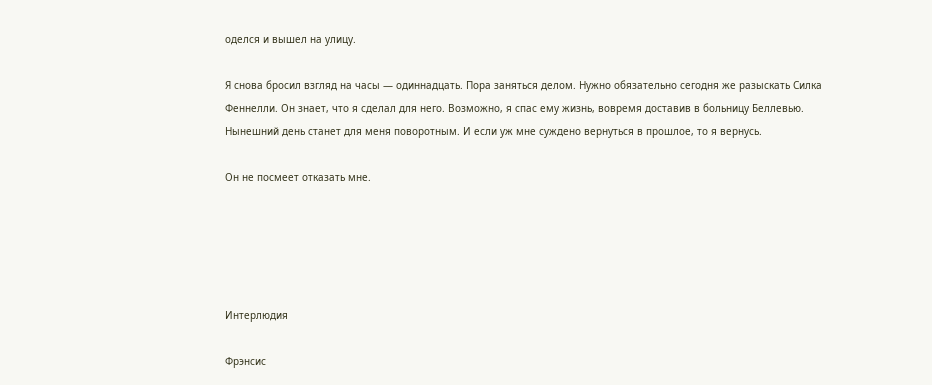оделся и вышел на улицу.

Я снова бросил взгляд на часы — одиннадцать. Пора заняться делом. Нужно обязательно сегодня же разыскать Силка Феннелли. Он знает, что я сделал для него. Возможно, я спас ему жизнь, вовремя доставив в больницу Беллевью. Нынешний день станет для меня поворотным. И если уж мне суждено вернуться в прошлое, то я вернусь.

Он не посмеет отказать мне.





Интерлюдия

Фрэнсис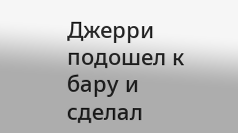Джерри подошел к бару и сделал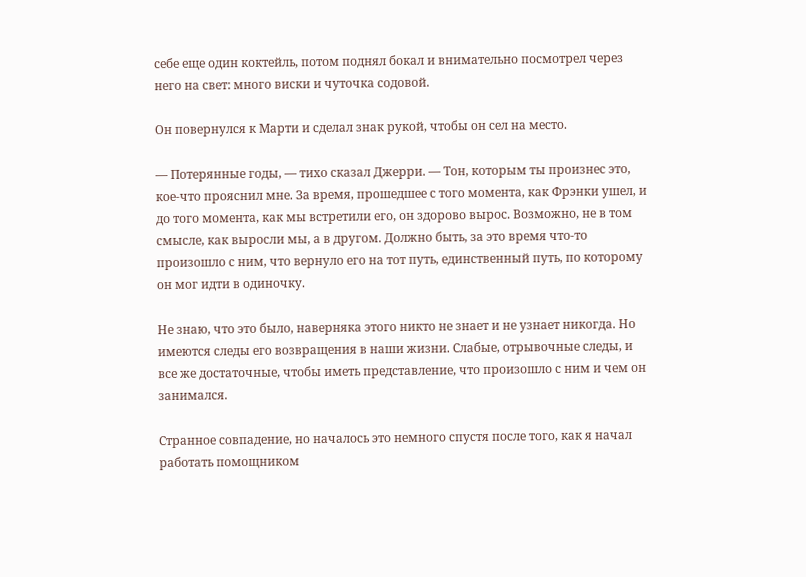себе еще один коктейль, потом поднял бокал и внимательно посмотрел через него на свет: много виски и чуточка содовой.

Он повернулся к Марти и сделал знак рукой, чтобы он сел на место.

— Потерянные годы, — тихо сказал Джерри. — Тон, которым ты произнес это, кое-что прояснил мне. За время, прошедшее с того момента, как Фрэнки ушел, и до того момента, как мы встретили его, он здорово вырос. Возможно, не в том смысле, как выросли мы, а в другом. Должно быть, за это время что-то произошло с ним, что вернуло его на тот путь, единственный путь, по которому он мог идти в одиночку.

Не знаю, что это было, наверняка этого никто не знает и не узнает никогда. Но имеются следы его возвращения в наши жизни. Слабые, отрывочные следы, и все же достаточные, чтобы иметь представление, что произошло с ним и чем он занимался.

Странное совпадение, но началось это немного спустя после того, как я начал работать помощником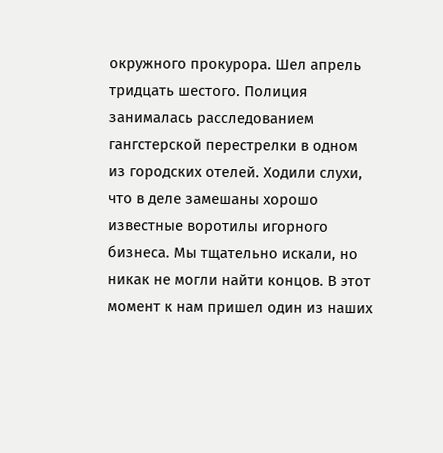окружного прокурора. Шел апрель тридцать шестого. Полиция занималась расследованием гангстерской перестрелки в одном из городских отелей. Ходили слухи, что в деле замешаны хорошо известные воротилы игорного бизнеса. Мы тщательно искали, но никак не могли найти концов. В этот момент к нам пришел один из наших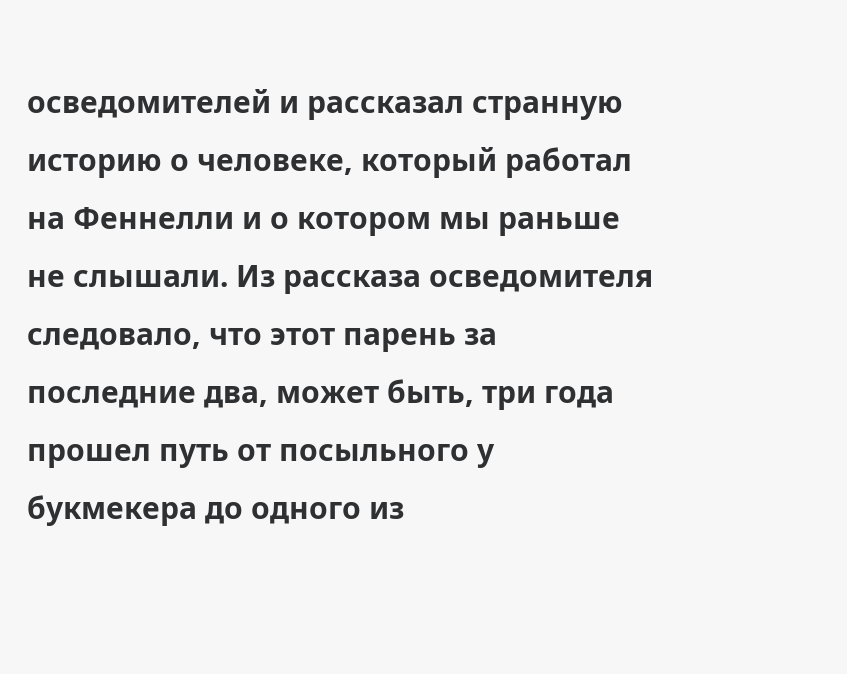осведомителей и рассказал странную историю о человеке, который работал на Феннелли и о котором мы раньше не слышали. Из рассказа осведомителя следовало, что этот парень за последние два, может быть, три года прошел путь от посыльного у букмекера до одного из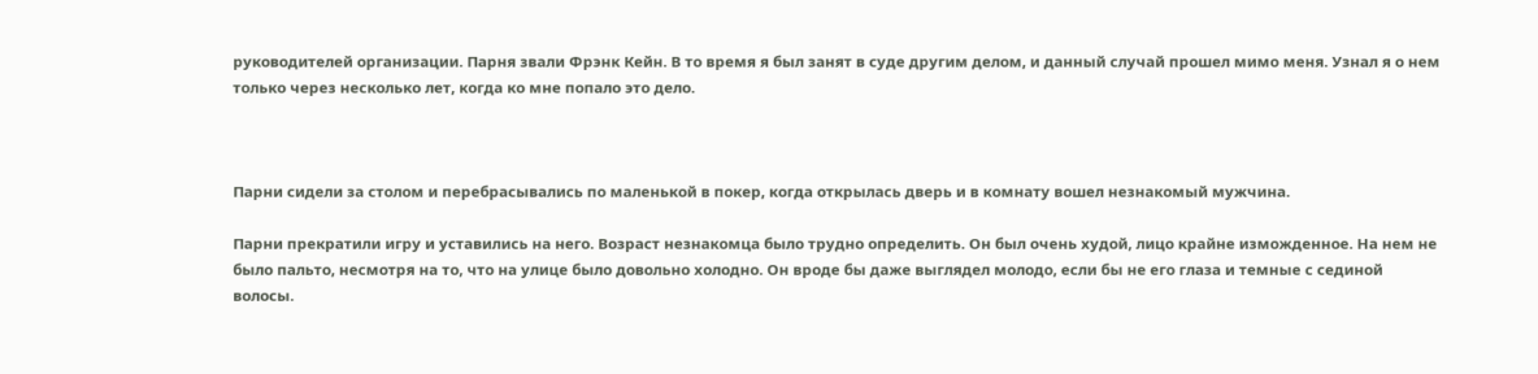руководителей организации. Парня звали Фрэнк Кейн. В то время я был занят в суде другим делом, и данный случай прошел мимо меня. Узнал я о нем только через несколько лет, когда ко мне попало это дело.



Парни сидели за столом и перебрасывались по маленькой в покер, когда открылась дверь и в комнату вошел незнакомый мужчина.

Парни прекратили игру и уставились на него. Возраст незнакомца было трудно определить. Он был очень худой, лицо крайне изможденное. На нем не было пальто, несмотря на то, что на улице было довольно холодно. Он вроде бы даже выглядел молодо, если бы не его глаза и темные с сединой волосы.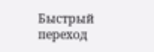Быстрый переход